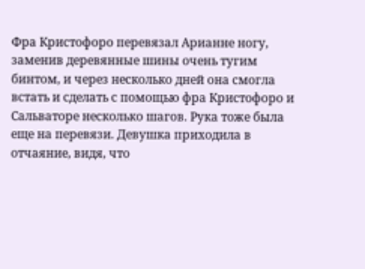Фра Кристофоро перевязал Арианне ногу, заменив деревянные шины очень тугим бинтом, и через несколько дней она смогла встать и сделать с помощью фра Кристофоро и Сальваторе несколько шагов. Рука тоже была еще на перевязи. Девушка приходила в отчаяние, видя, что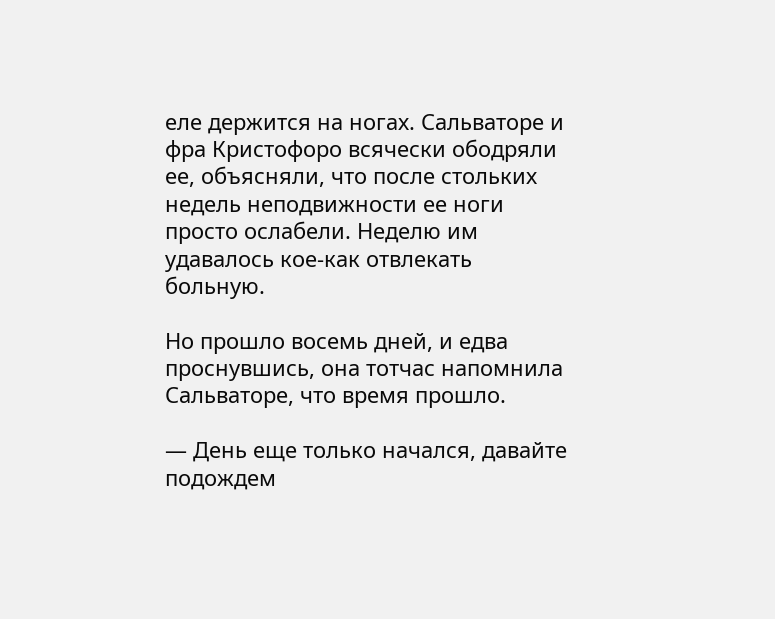еле держится на ногах. Сальваторе и фра Кристофоро всячески ободряли ее, объясняли, что после стольких недель неподвижности ее ноги просто ослабели. Неделю им удавалось кое-как отвлекать больную.

Но прошло восемь дней, и едва проснувшись, она тотчас напомнила Сальваторе, что время прошло.

— День еще только начался, давайте подождем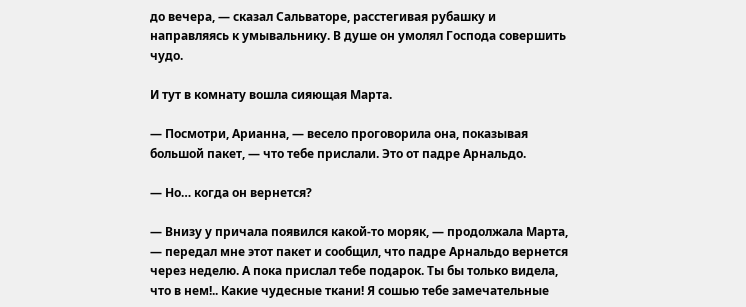до вечера, — сказал Сальваторе, расстегивая рубашку и направляясь к умывальнику. В душе он умолял Господа совершить чудо.

И тут в комнату вошла сияющая Марта.

— Посмотри, Арианна, — весело проговорила она, показывая большой пакет, — что тебе прислали. Это от падре Арнальдо.

— Но… когда он вернется?

— Внизу у причала появился какой-то моряк, — продолжала Марта, — передал мне этот пакет и сообщил, что падре Арнальдо вернется через неделю. А пока прислал тебе подарок. Ты бы только видела, что в нем!.. Какие чудесные ткани! Я сошью тебе замечательные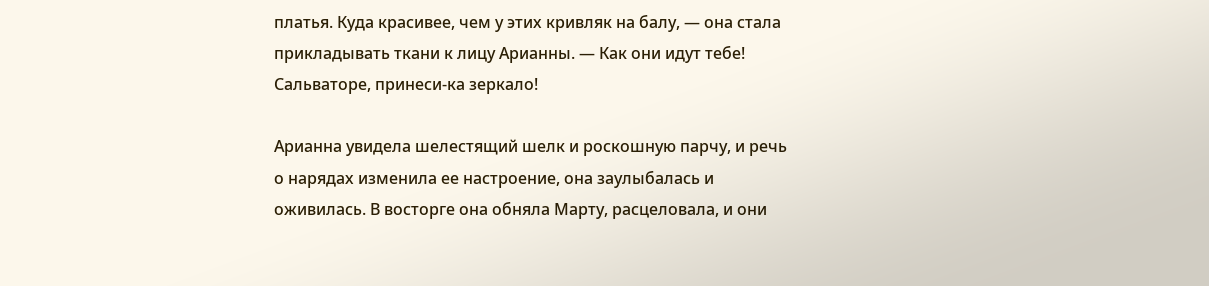платья. Куда красивее, чем у этих кривляк на балу, — она стала прикладывать ткани к лицу Арианны. — Как они идут тебе! Сальваторе, принеси-ка зеркало!

Арианна увидела шелестящий шелк и роскошную парчу, и речь о нарядах изменила ее настроение, она заулыбалась и оживилась. В восторге она обняла Марту, расцеловала, и они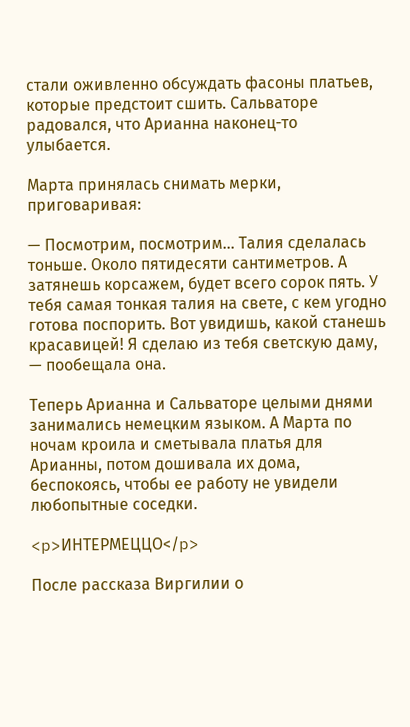стали оживленно обсуждать фасоны платьев, которые предстоит сшить. Сальваторе радовался, что Арианна наконец-то улыбается.

Марта принялась снимать мерки, приговаривая:

— Посмотрим, посмотрим… Талия сделалась тоньше. Около пятидесяти сантиметров. А затянешь корсажем, будет всего сорок пять. У тебя самая тонкая талия на свете, с кем угодно готова поспорить. Вот увидишь, какой станешь красавицей! Я сделаю из тебя светскую даму, — пообещала она.

Теперь Арианна и Сальваторе целыми днями занимались немецким языком. А Марта по ночам кроила и сметывала платья для Арианны, потом дошивала их дома, беспокоясь, чтобы ее работу не увидели любопытные соседки.

<p>ИНТЕРМЕЦЦО</p>

После рассказа Виргилии о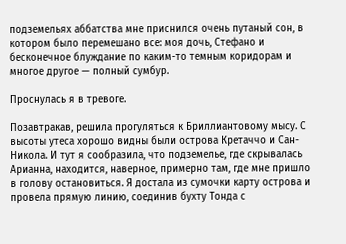подземельях аббатства мне приснился очень путаный сон, в котором было перемешано все: моя дочь, Стефано и бесконечное блуждание по каким-то темным коридорам и многое другое — полный сумбур.

Проснулась я в тревоге.

Позавтракав, решила прогуляться к Бриллиантовому мысу. С высоты утеса хорошо видны были острова Кретаччо и Сан-Никола. И тут я сообразила, что подземелье, где скрывалась Арианна, находится, наверное, примерно там, где мне пришло в голову остановиться. Я достала из сумочки карту острова и провела прямую линию, соединив бухту Тонда с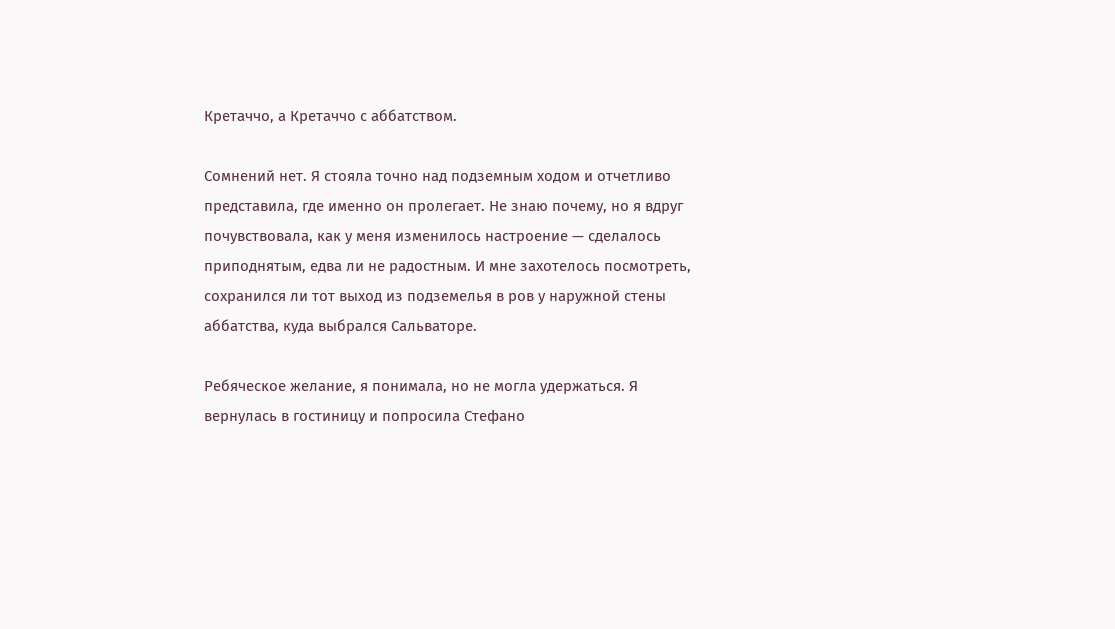Кретаччо, а Кретаччо с аббатством.

Сомнений нет. Я стояла точно над подземным ходом и отчетливо представила, где именно он пролегает. Не знаю почему, но я вдруг почувствовала, как у меня изменилось настроение — сделалось приподнятым, едва ли не радостным. И мне захотелось посмотреть, сохранился ли тот выход из подземелья в ров у наружной стены аббатства, куда выбрался Сальваторе.

Ребяческое желание, я понимала, но не могла удержаться. Я вернулась в гостиницу и попросила Стефано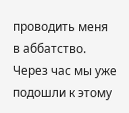проводить меня в аббатство. Через час мы уже подошли к этому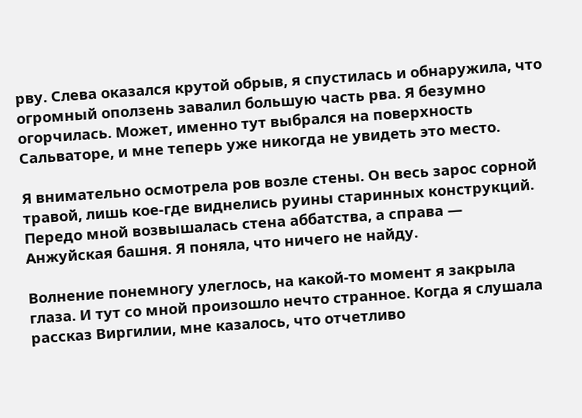рву. Слева оказался крутой обрыв, я спустилась и обнаружила, что огромный оползень завалил большую часть рва. Я безумно огорчилась. Может, именно тут выбрался на поверхность Сальваторе, и мне теперь уже никогда не увидеть это место.

Я внимательно осмотрела ров возле стены. Он весь зарос сорной травой, лишь кое-где виднелись руины старинных конструкций. Передо мной возвышалась стена аббатства, а справа — Анжуйская башня. Я поняла, что ничего не найду.

Волнение понемногу улеглось, на какой-то момент я закрыла глаза. И тут со мной произошло нечто странное. Когда я слушала рассказ Виргилии, мне казалось, что отчетливо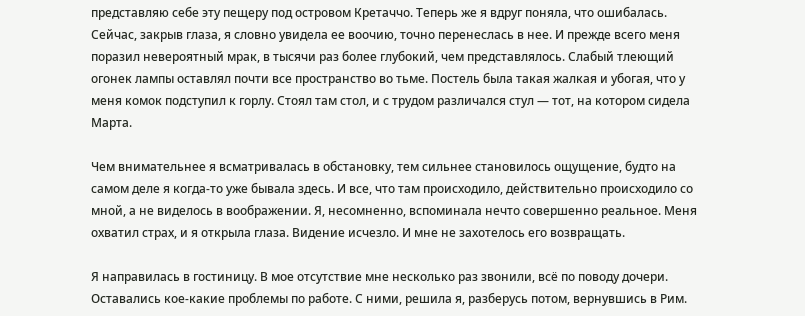представляю себе эту пещеру под островом Кретаччо. Теперь же я вдруг поняла, что ошибалась. Сейчас, закрыв глаза, я словно увидела ее воочию, точно перенеслась в нее. И прежде всего меня поразил невероятный мрак, в тысячи раз более глубокий, чем представлялось. Слабый тлеющий огонек лампы оставлял почти все пространство во тьме. Постель была такая жалкая и убогая, что у меня комок подступил к горлу. Стоял там стол, и с трудом различался стул — тот, на котором сидела Марта.

Чем внимательнее я всматривалась в обстановку, тем сильнее становилось ощущение, будто на самом деле я когда-то уже бывала здесь. И все, что там происходило, действительно происходило со мной, а не виделось в воображении. Я, несомненно, вспоминала нечто совершенно реальное. Меня охватил страх, и я открыла глаза. Видение исчезло. И мне не захотелось его возвращать.

Я направилась в гостиницу. В мое отсутствие мне несколько раз звонили, всё по поводу дочери. Оставались кое-какие проблемы по работе. С ними, решила я, разберусь потом, вернувшись в Рим.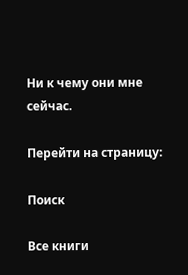Ни к чему они мне сейчас.

Перейти на страницу:

Поиск

Все книги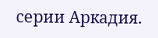серии Аркадия.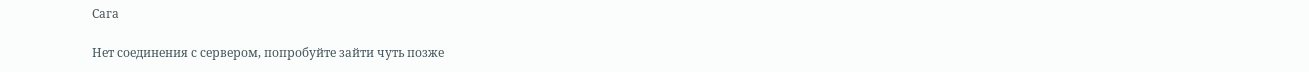Сага

Нет соединения с сервером, попробуйте зайти чуть позже